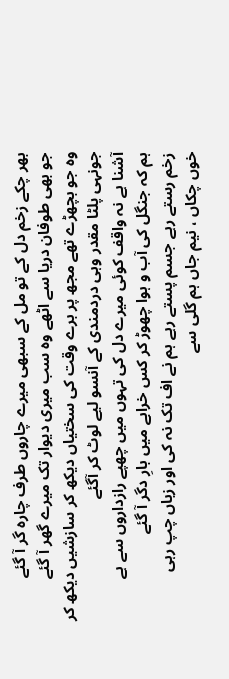بھر چکے زخم دل کے تو مل کے سبھی میرے چاروں طرف چارہ گر آ گئے
جو بھی طوفان دریا سے اٹھے وہ سب میری دیوار تک میرے گھر آ گئے
وہ جو بچھڑے تھے مجھ پر برے وقت کی سختیاں دیکھ کر سازشیں دیکھ کر
جونہی پلٹا مقدر وہی دردمندی کے آنسو لیے لوٹ کر آگئے
آشنا ہے نہ واقف کوئی میرے دل کی تہوں میں چھپے رازداروں سے ہے
ہم کہ جنگل کی آب و ہوا چھوڑ کر کس خرابے میں بارِ دگر آ گئے
زخم رستے رہے جسم پستے رہے ہم نے اف تک نہ کی اور زباں چپ رہی
خوں چکاں ، نیم جاں ہم گلی سے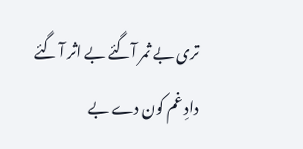تری بے ثمر آگئے بے اثر آ گئے
دادِ غم کون دے بے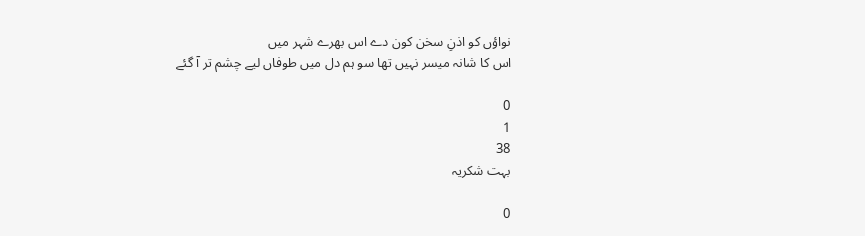نواؤں کو اذنِ سخن کون دے اس بھرے شہر میں
اس کا شانہ میسر نہیں تھا سو ہم دل میں طوفاں لیے چشم تر آ گئے

0
1
38
بہت شکریہ

0